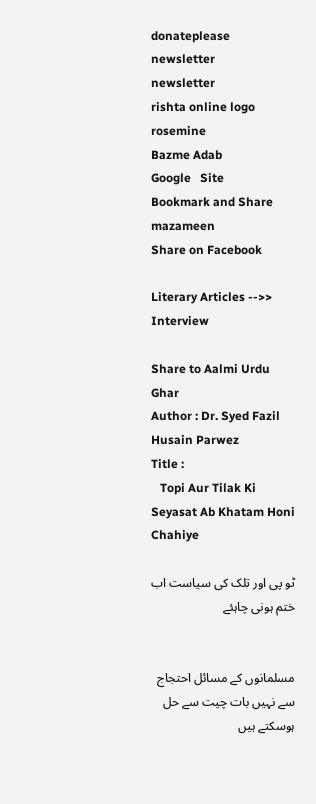donateplease
newsletter
newsletter
rishta online logo
rosemine
Bazme Adab
Google   Site
Bookmark and Share
mazameen
Share on Facebook

Literary Articles -->> Interview

Share to Aalmi Urdu Ghar
Author : Dr. Syed Fazil Husain Parwez
Title :
   Topi Aur Tilak Ki Seyasat Ab Khatam Honi Chahiye

ٹو پی اور تلک کی سیاست اب ختم ہونی چاہئے


مسلمانوں کے مسائل احتجاج سے نہیں بات چیت سے حل ہوسکتے ہیں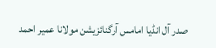صدر آل انڈیا امامس آرگنائزیشن مولانا عمیر احمد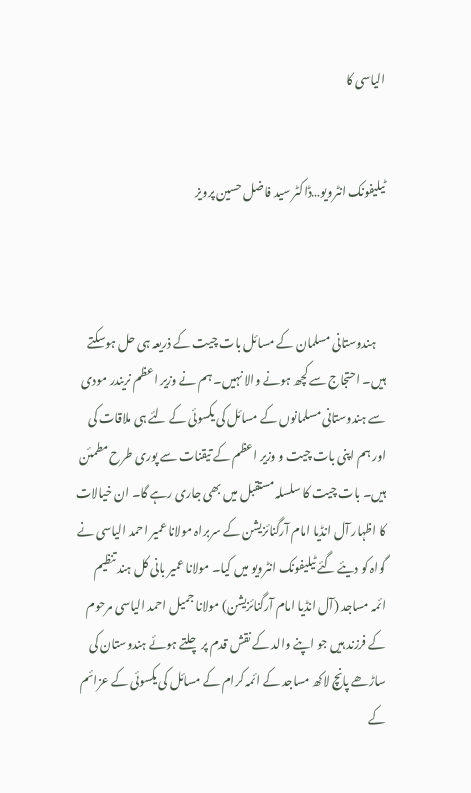الیاسی کا


ٹیلیفونک انٹرویو…ڈاکٹر سید فاضل حسین پرویز



    ہندوستانی مسلمان کے مسائل بات چیت کے ذریعہ ہی حل ہوسکتے ہیں۔ احتجاج سے کچھ ہونے والا نہیں۔ ہم نے وزیر اعظم نریندر مودی سے ہندوستانی مسلمانوں کے مسائل کی یکسوئی کے لئے ہی ملاقات کی اور ہم اپنی بات چیت و وزیر اعظم کے تیقنات سے پوری طرح مطمئن ہیں۔ بات چیت کا سلسلہ مستقبل میں بھی جاری رہے گا۔ ان خیالات کا اظہار آل انڈیا امام آرگنائزیشن کے سربراہ مولانا عمیر احمد الیاسی نے گواہ کو دیئے گئے ٹیلیفونک انٹرویو میں کیا۔ مولانا عمیر بانی کل ہند تنظیم ائمہ مساجد (آل انڈیا امام آرگنائزیشن) مولانا جمیل احمد الیاسی مرحوم کے فرزند ہیں جو اپنے والد کے نقش قدم پر چلتے ہوئے ہندوستان کی ساڑھے پانچ لاکھ مساجد کے ائمہ کرام کے مسائل کی یکسوئی کے عزائم کے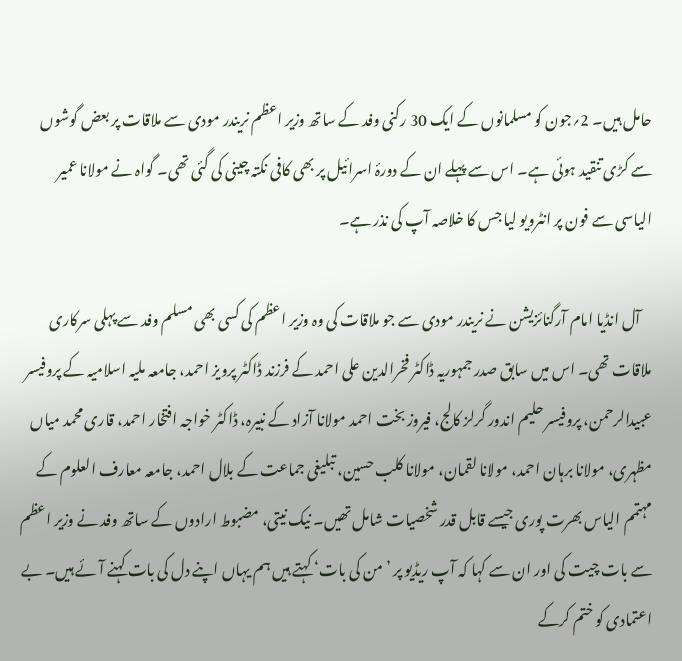حامل ہیں۔ 2؍جون کو مسلمانوں کے ایک 30 رکنی وفد کے ساتھ وزیر اعظم نریندر مودی سے ملاقات پر بعض گوشوں سے کڑی تنقید ہوئی ہے۔ اس سے پہلے ان کے دورۂ اسرائیل پر بھی کافی نکتہ چینی کی گئی تھی۔ گواہ نے مولانا عمیر الیاسی سے فون پر انٹرویو لیا جس کا خلاصہ آپ کی نذر ہے۔

    آل انڈیا امام آرگنائزیشن نے نریندر مودی سے جو ملاقات کی وہ وزیر اعظم کی کسی بھی مسلم وفد سے پہلی سرکاری ملاقات تھی۔ اس میں سابق صدر جمہوریہ ڈاکٹر فخرالدین علی احمد کے فرزند ڈاکٹر پرویز احمد، جامعہ ملیہ اسلامیہ کے پروفیسر عبیدالرحمن، پروفیسر حلیم اندور گرلز کالج، فیروز بخت احمد مولانا آزاد کے نبیرہ، ڈاکٹر خواجہ افتخار احمد، قاری محمد میاں مظہری، مولانا برہان احمد، مولانا لقمان، مولانا کلب حسین، تبلیغی جماعت کے بلال احمد، جامعہ معارف العلوم کے مہتمم الیاس بھرت پوری جیسے قابل قدر شخصیات شامل تھیں۔ نیک نیتی، مضبوط ارادوں کے ساتھ وفد نے وزیر اعظم سے بات چیت کی اور ان سے کہا کہ آپ ریڈیو پر ’من کی بات‘ کہتے ہیں ہم یہاں اپنے دل کی بات کہنے آئے ہیں۔ بے اعتمادی کو ختم کرکے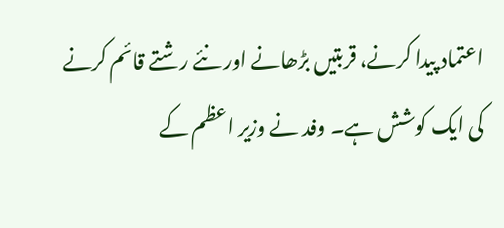اعتماد پیدا کرنے، قربتیں بڑھانے اور نئے رشتے قائم کرنے کی ایک کوشش ہے۔ وفد نے وزیر اعظم کے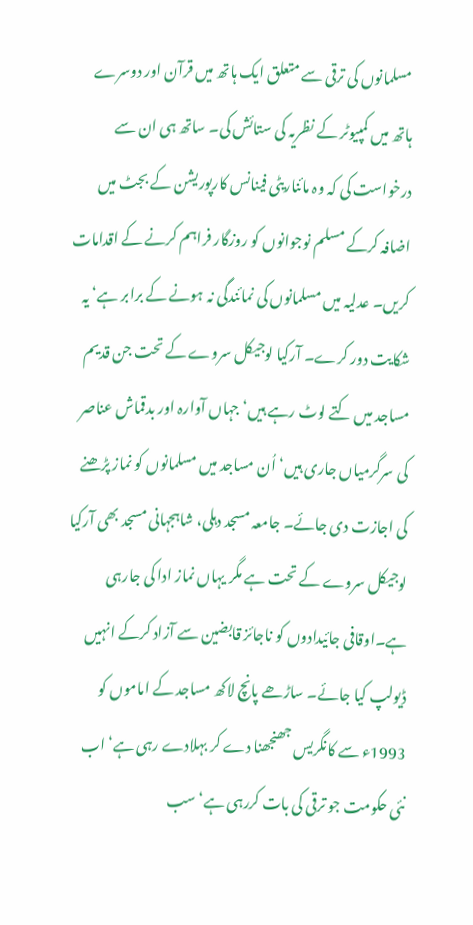مسلمانوں کی ترقی سے متعلق ایک ہاتھ میں قرآن اور دوسرے ہاتھ میں کمپیوٹر کے نظریہ کی ستائش کی۔ ساتھ ہی ان سے درخواست کی کہ وہ مائناریٹی فینانس کارپوریشن کے بجٹ میں اضافہ کرکے مسلم نوجوانوں کو روزگار فراہم کرنے کے اقدامات کریں۔ عدلیہ میں مسلمانوں کی نمائندگی نہ ہونے کے برابر ہے‘ یہ شکایت دور کرے۔ آرکیا لوجیکل سروے کے تحت جن قدیم مساجد میں کتے لوٹ رہے ہیں‘ جہاں آوارہ اور بدقماش عناصر کی سرگرمیاں جاری ہیں‘ اُن مساجد میں مسلمانوں کو نماز پڑھنے کی اجازت دی جائے۔ جامعہ مسجد دہلی، شاہجہانی مسجد بھی آرکیا لوجیکل سروے کے تحت ہے مگر یہاں نماز ادا کی جارہی ہے۔اوقافی جائیدادوں کو ناجائز قابضین سے آزاد کرکے انہیں ڈیولپ کیا جائے۔ ساڑھے پانچ لاکھ مساجد کے اماموں کو 1993ء سے کانگریس جھنجھنا دے کر بہلادے رہی ہے‘ اب نئی حکومت جو ترقی کی بات کررہی ہے‘ سب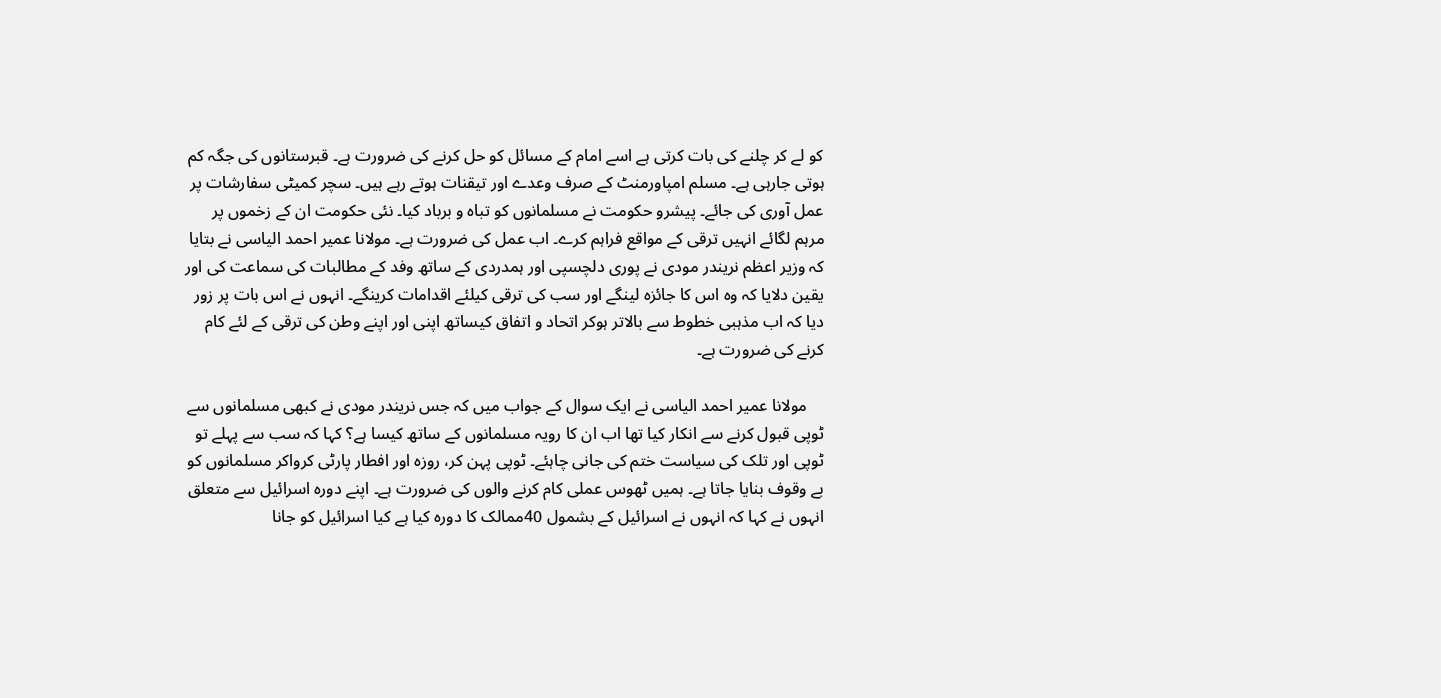کو لے کر چلنے کی بات کرتی ہے اسے امام کے مسائل کو حل کرنے کی ضرورت ہے۔ قبرستانوں کی جگہ کم ہوتی جارہی ہے۔ مسلم امپاورمنٹ کے صرف وعدے اور تیقنات ہوتے رہے ہیں۔ سچر کمیٹی سفارشات پر عمل آوری کی جائے۔ پیشرو حکومت نے مسلمانوں کو تباہ و برباد کیا۔ نئی حکومت ان کے زخموں پر مرہم لگائے انہیں ترقی کے مواقع فراہم کرے۔ اب عمل کی ضرورت ہے۔ مولانا عمیر احمد الیاسی نے بتایا کہ وزیر اعظم نریندر مودی نے پوری دلچسپی اور ہمدردی کے ساتھ وفد کے مطالبات کی سماعت کی اور یقین دلایا کہ وہ اس کا جائزہ لینگے اور سب کی ترقی کیلئے اقدامات کرینگے۔ انہوں نے اس بات پر زور دیا کہ اب مذہبی خطوط سے بالاتر ہوکر اتحاد و اتفاق کیساتھ اپنی اور اپنے وطن کی ترقی کے لئے کام کرنے کی ضرورت ہے۔

    مولانا عمیر احمد الیاسی نے ایک سوال کے جواب میں کہ جس نریندر مودی نے کبھی مسلمانوں سے ٹوپی قبول کرنے سے انکار کیا تھا اب ان کا رویہ مسلمانوں کے ساتھ کیسا ہے؟ کہا کہ سب سے پہلے تو ٹوپی اور تلک کی سیاست ختم کی جانی چاہئے۔ ٹوپی پہن کر، روزہ اور افطار پارٹی کرواکر مسلمانوں کو بے وقوف بنایا جاتا ہے۔ ہمیں ٹھوس عملی کام کرنے والوں کی ضرورت ہے۔ اپنے دورہ اسرائیل سے متعلق انہوں نے کہا کہ انہوں نے اسرائیل کے بشمول 40ممالک کا دورہ کیا ہے کیا اسرائیل کو جانا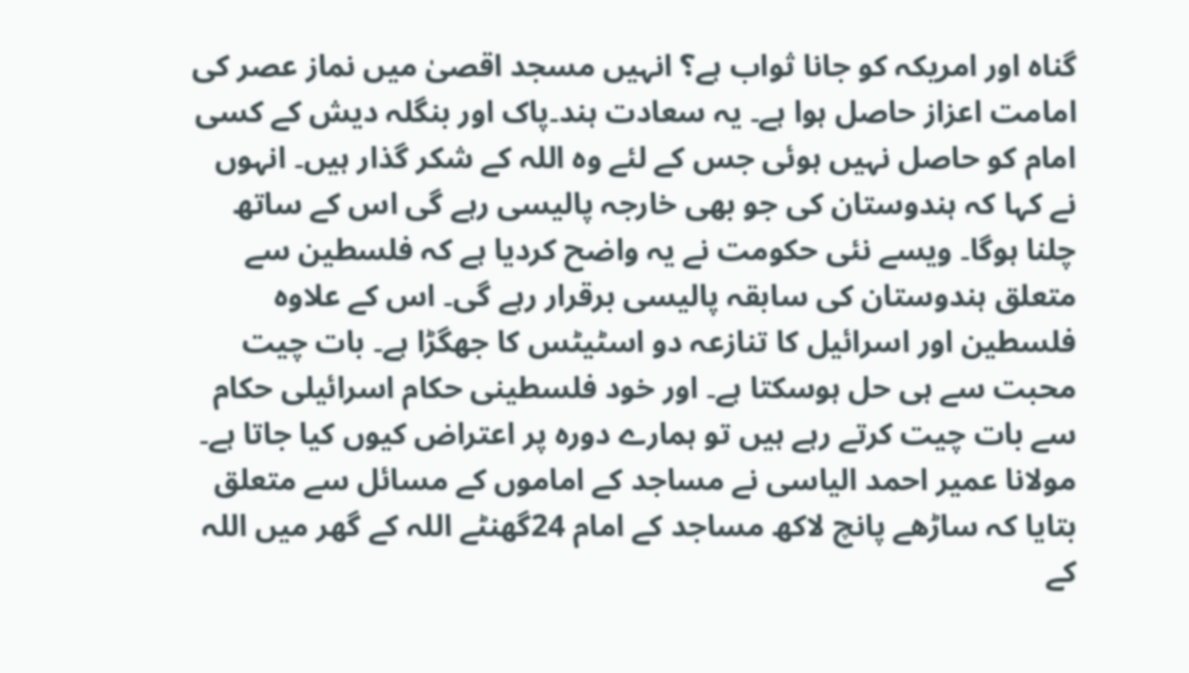گناہ اور امریکہ کو جانا ثواب ہے؟ انہیں مسجد اقصیٰ میں نماز عصر کی امامت اعزاز حاصل ہوا ہے۔ یہ سعادت ہند۔پاک اور بنگلہ دیش کے کسی امام کو حاصل نہیں ہوئی جس کے لئے وہ اللہ کے شکر گذار ہیں۔ انہوں نے کہا کہ ہندوستان کی جو بھی خارجہ پالیسی رہے گی اس کے ساتھ چلنا ہوگا۔ ویسے نئی حکومت نے یہ واضح کردیا ہے کہ فلسطین سے متعلق ہندوستان کی سابقہ پالیسی برقرار رہے گی۔ اس کے علاوہ فلسطین اور اسرائیل کا تنازعہ دو اسٹیٹس کا جھگڑا ہے۔ بات چیت محبت سے ہی حل ہوسکتا ہے۔ اور خود فلسطینی حکام اسرائیلی حکام سے بات چیت کرتے رہے ہیں تو ہمارے دورہ پر اعتراض کیوں کیا جاتا ہے۔ مولانا عمیر احمد الیاسی نے مساجد کے اماموں کے مسائل سے متعلق بتایا کہ ساڑھے پانچ لاکھ مساجد کے امام 24گھنٹے اللہ کے گھر میں اللہ کے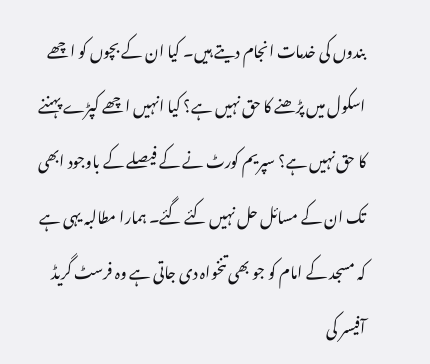بندوں کی خدمات انجام دیتے ہیں۔ کیا ان کے بچوں کو اچھے اسکول میں پڑھنے کا حق نہیں ہے؟ کیا انہیں اچھے کپڑے پہننے کا حق نہیں ہے؟ سپریم کورٹ نے کے فیصلے کے باوجود ابھی تک ان کے مسائل حل نہیں کئے گئے۔ ہمارا مطالبہ یہی ہے کہ مسجد کے امام کو جو بھی تنخواہ دی جاتی ہے وہ فرسٹ گریڈ آفیسر کی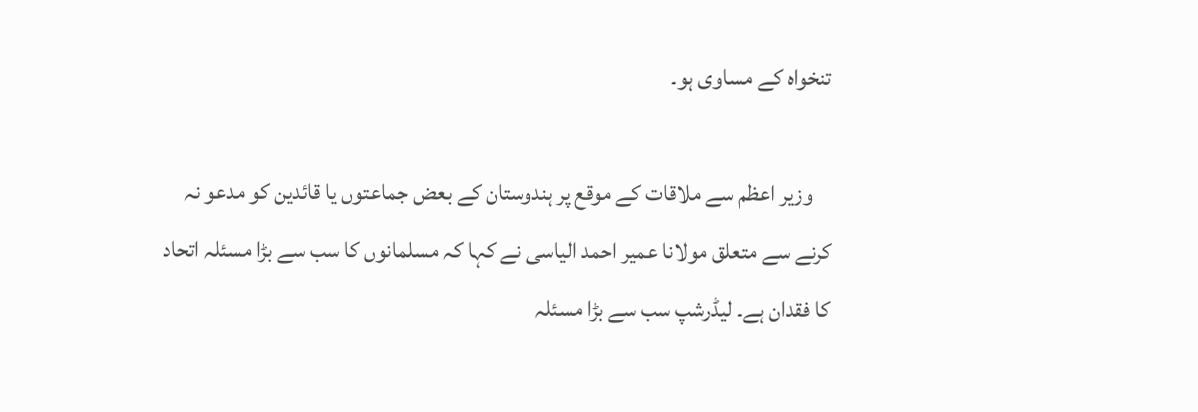تنخواہ کے مساوی ہو۔

    وزیر اعظم سے ملاقات کے موقع پر ہندوستان کے بعض جماعتوں یا قائدین کو مدعو نہ کرنے سے متعلق مولانا عمیر احمد الیاسی نے کہا کہ مسلمانوں کا سب سے بڑا مسئلہ اتحاد کا فقدان ہے۔ لیڈرشپ سب سے بڑا مسئلہ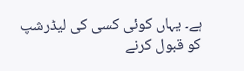ہے۔ یہاں کوئی کسی کی لیڈرشپ کو قبول کرنے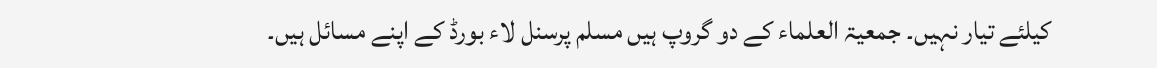کیلئے تیار نہیں۔ جمعیۃ العلماء کے دو گروپ ہیں مسلم پرسنل لاء بورڈ کے اپنے مسائل ہیں۔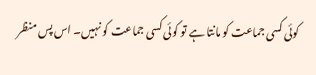کوئی کسی جماعت کو مانتا ہے تو کوئی کسی جماعت کو نہیں۔ اس پس منظر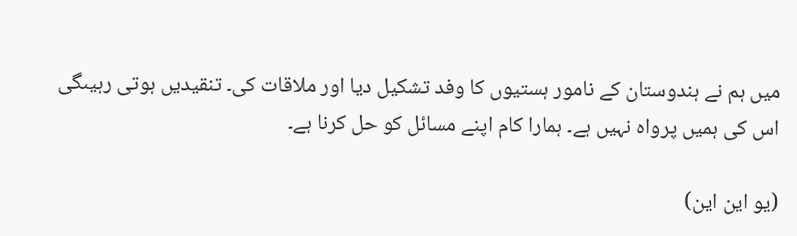میں ہم نے ہندوستان کے نامور ہستیوں کا وفد تشکیل دیا اور ملاقات کی۔ تنقیدیں ہوتی رہیںگی اس کی ہمیں پرواہ نہیں ہے۔ ہمارا کام اپنے مسائل کو حل کرنا ہے۔

(یو این این)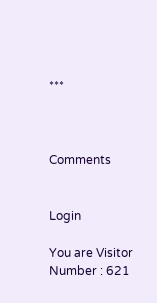***



Comments


Login

You are Visitor Number : 621